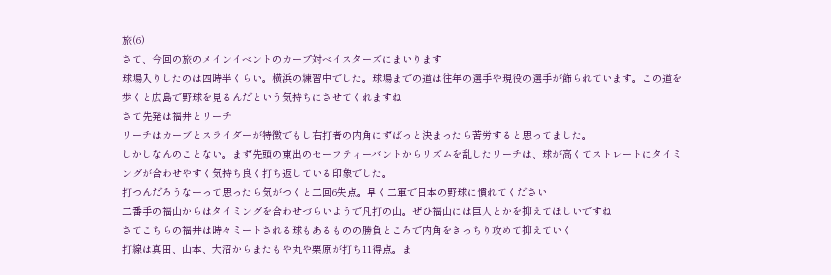旅(6)
さて、今回の旅のメインイベントのカープ対ベイスターズにまいります
球場入りしたのは四時半くらい。横浜の練習中でした。球場までの道は往年の選手や現役の選手が飾られています。この道を歩くと広島で野球を見るんだという気持ちにさせてくれますね
さて先発は福井とリーチ
リーチはカーブとスライダーが特徴でもし右打者の内角にずばっと決まったら苦労すると思ってました。
しかしなんのことない。まず先頭の東出のセーフティーバントからリズムを乱したリーチは、球が高くてストレートにタイミングが合わせやすく気持ち良く打ち返している印象でした。
打つんだろうなーって思ったら気がつくと二回6失点。早く二軍で日本の野球に慣れてください
二番手の福山からはタイミングを合わせづらいようで凡打の山。ぜひ福山には巨人とかを抑えてほしいですね
さてこちらの福井は時々ミートされる球もあるものの勝負ところで内角をきっちり攻めて抑えていく
打線は真田、山本、大沼からまたもや丸や栗原が打ち11得点。ま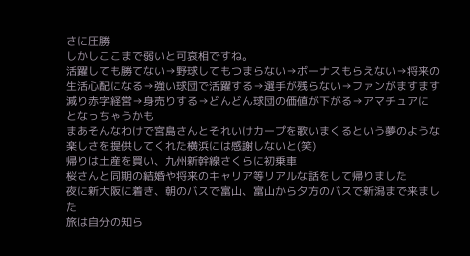さに圧勝
しかしここまで弱いと可哀相ですね。
活躍しても勝てない→野球してもつまらない→ボーナスもらえない→将来の生活心配になる→強い球団で活躍する→選手が残らない→ファンがますます減り赤字経営→身売りする→どんどん球団の価値が下がる→アマチュアに
となっちゃうかも
まあそんなわけで宮島さんとそれいけカープを歌いまくるという夢のような楽しさを提供してくれた横浜には感謝しないと(笑)
帰りは土産を買い、九州新幹線さくらに初乗車
桜さんと同期の結婚や将来のキャリア等リアルな話をして帰りました
夜に新大阪に着き、朝のバスで富山、富山から夕方のバスで新潟まで来ました
旅は自分の知ら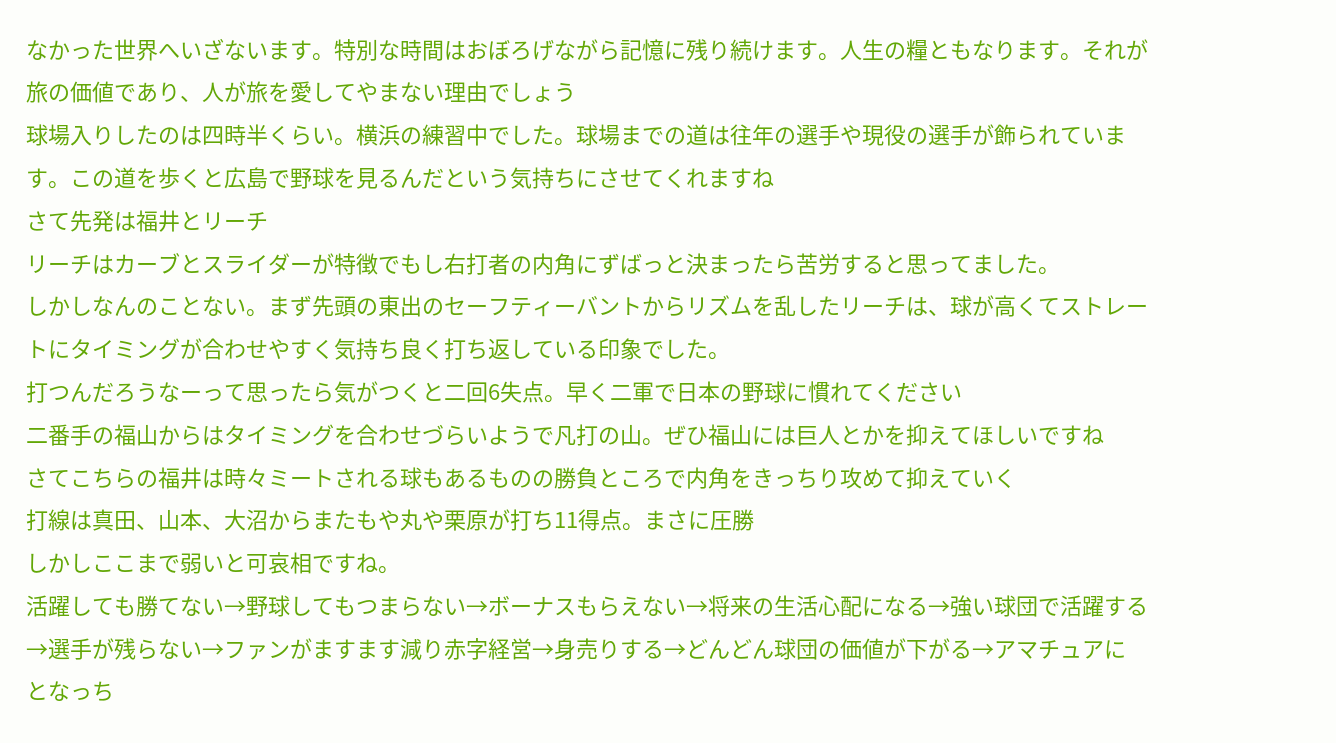なかった世界へいざないます。特別な時間はおぼろげながら記憶に残り続けます。人生の糧ともなります。それが旅の価値であり、人が旅を愛してやまない理由でしょう
球場入りしたのは四時半くらい。横浜の練習中でした。球場までの道は往年の選手や現役の選手が飾られています。この道を歩くと広島で野球を見るんだという気持ちにさせてくれますね
さて先発は福井とリーチ
リーチはカーブとスライダーが特徴でもし右打者の内角にずばっと決まったら苦労すると思ってました。
しかしなんのことない。まず先頭の東出のセーフティーバントからリズムを乱したリーチは、球が高くてストレートにタイミングが合わせやすく気持ち良く打ち返している印象でした。
打つんだろうなーって思ったら気がつくと二回6失点。早く二軍で日本の野球に慣れてください
二番手の福山からはタイミングを合わせづらいようで凡打の山。ぜひ福山には巨人とかを抑えてほしいですね
さてこちらの福井は時々ミートされる球もあるものの勝負ところで内角をきっちり攻めて抑えていく
打線は真田、山本、大沼からまたもや丸や栗原が打ち11得点。まさに圧勝
しかしここまで弱いと可哀相ですね。
活躍しても勝てない→野球してもつまらない→ボーナスもらえない→将来の生活心配になる→強い球団で活躍する→選手が残らない→ファンがますます減り赤字経営→身売りする→どんどん球団の価値が下がる→アマチュアに
となっち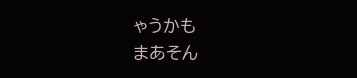ゃうかも
まあそん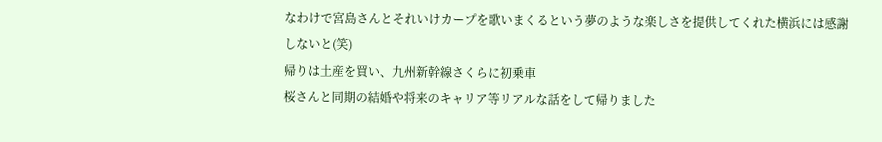なわけで宮島さんとそれいけカープを歌いまくるという夢のような楽しさを提供してくれた横浜には感謝しないと(笑)
帰りは土産を買い、九州新幹線さくらに初乗車
桜さんと同期の結婚や将来のキャリア等リアルな話をして帰りました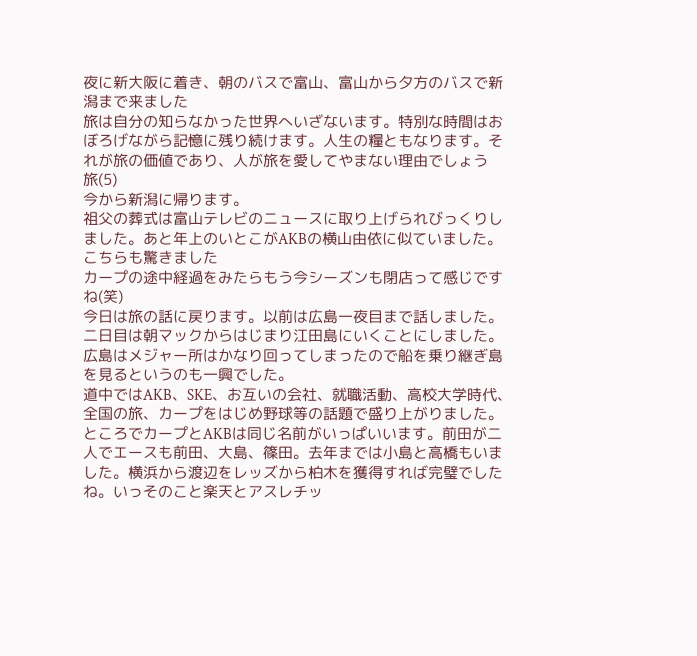夜に新大阪に着き、朝のバスで富山、富山から夕方のバスで新潟まで来ました
旅は自分の知らなかった世界へいざないます。特別な時間はおぼろげながら記憶に残り続けます。人生の糧ともなります。それが旅の価値であり、人が旅を愛してやまない理由でしょう
旅(5)
今から新潟に帰ります。
祖父の葬式は富山テレビのニュースに取り上げられびっくりしました。あと年上のいとこがAKBの横山由依に似ていました。こちらも驚きました
カープの途中経過をみたらもう今シーズンも閉店って感じですね(笑)
今日は旅の話に戻ります。以前は広島一夜目まで話しました。
二日目は朝マックからはじまり江田島にいくことにしました。
広島はメジャー所はかなり回ってしまったので船を乗り継ぎ島を見るというのも一興でした。
道中ではAKB、SKE、お互いの会社、就職活動、高校大学時代、全国の旅、カープをはじめ野球等の話題で盛り上がりました。
ところでカープとAKBは同じ名前がいっぱいいます。前田が二人でエースも前田、大島、篠田。去年までは小島と高橋もいました。横浜から渡辺をレッズから柏木を獲得すれば完璧でしたね。いっそのこと楽天とアスレチッ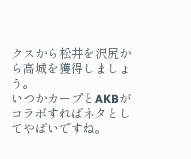クスから松井を沢尻から高城を獲得しましょう。
いつかカープとAKBがコラボすればネタとしてやばいですね。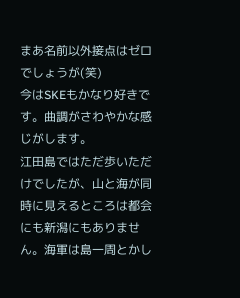まあ名前以外接点はゼロでしょうが(笑)
今はSKEもかなり好きです。曲調がさわやかな感じがします。
江田島ではただ歩いただけでしたが、山と海が同時に見えるところは都会にも新潟にもありません。海軍は島一周とかし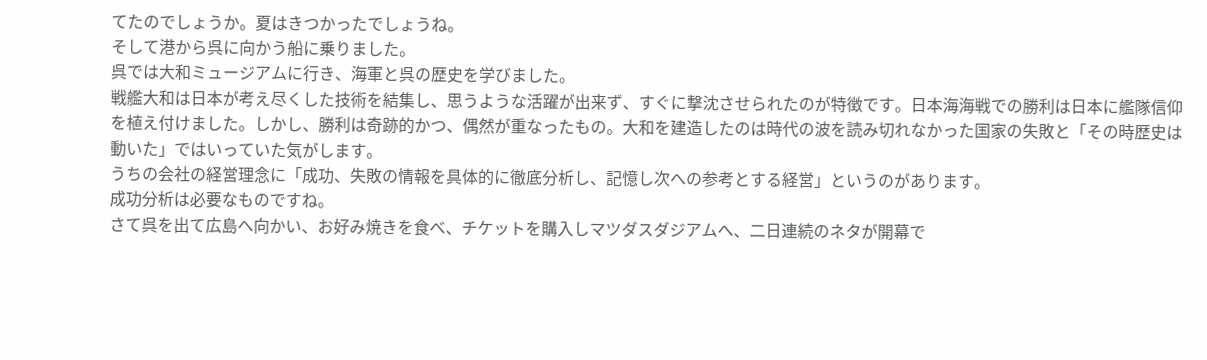てたのでしょうか。夏はきつかったでしょうね。
そして港から呉に向かう船に乗りました。
呉では大和ミュージアムに行き、海軍と呉の歴史を学びました。
戦艦大和は日本が考え尽くした技術を結集し、思うような活躍が出来ず、すぐに撃沈させられたのが特徴です。日本海海戦での勝利は日本に艦隊信仰を植え付けました。しかし、勝利は奇跡的かつ、偶然が重なったもの。大和を建造したのは時代の波を読み切れなかった国家の失敗と「その時歴史は動いた」ではいっていた気がします。
うちの会社の経営理念に「成功、失敗の情報を具体的に徹底分析し、記憶し次への参考とする経営」というのがあります。
成功分析は必要なものですね。
さて呉を出て広島へ向かい、お好み焼きを食べ、チケットを購入しマツダスダジアムへ、二日連続のネタが開幕で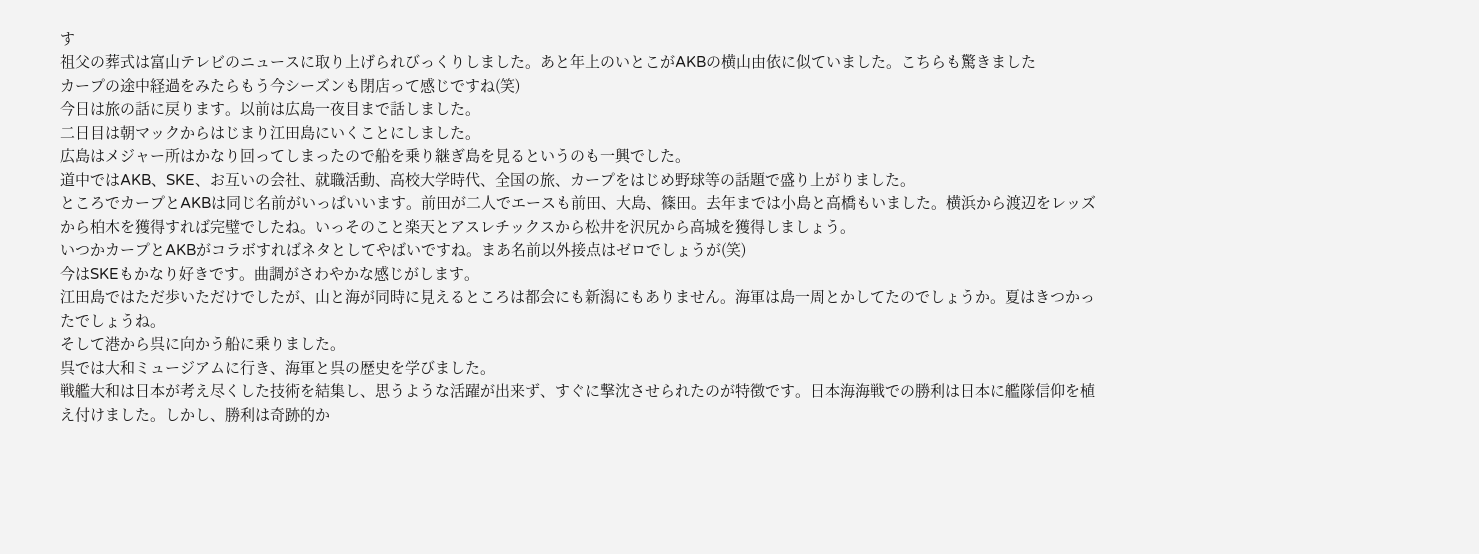す
祖父の葬式は富山テレビのニュースに取り上げられびっくりしました。あと年上のいとこがAKBの横山由依に似ていました。こちらも驚きました
カープの途中経過をみたらもう今シーズンも閉店って感じですね(笑)
今日は旅の話に戻ります。以前は広島一夜目まで話しました。
二日目は朝マックからはじまり江田島にいくことにしました。
広島はメジャー所はかなり回ってしまったので船を乗り継ぎ島を見るというのも一興でした。
道中ではAKB、SKE、お互いの会社、就職活動、高校大学時代、全国の旅、カープをはじめ野球等の話題で盛り上がりました。
ところでカープとAKBは同じ名前がいっぱいいます。前田が二人でエースも前田、大島、篠田。去年までは小島と高橋もいました。横浜から渡辺をレッズから柏木を獲得すれば完璧でしたね。いっそのこと楽天とアスレチックスから松井を沢尻から高城を獲得しましょう。
いつかカープとAKBがコラボすればネタとしてやばいですね。まあ名前以外接点はゼロでしょうが(笑)
今はSKEもかなり好きです。曲調がさわやかな感じがします。
江田島ではただ歩いただけでしたが、山と海が同時に見えるところは都会にも新潟にもありません。海軍は島一周とかしてたのでしょうか。夏はきつかったでしょうね。
そして港から呉に向かう船に乗りました。
呉では大和ミュージアムに行き、海軍と呉の歴史を学びました。
戦艦大和は日本が考え尽くした技術を結集し、思うような活躍が出来ず、すぐに撃沈させられたのが特徴です。日本海海戦での勝利は日本に艦隊信仰を植え付けました。しかし、勝利は奇跡的か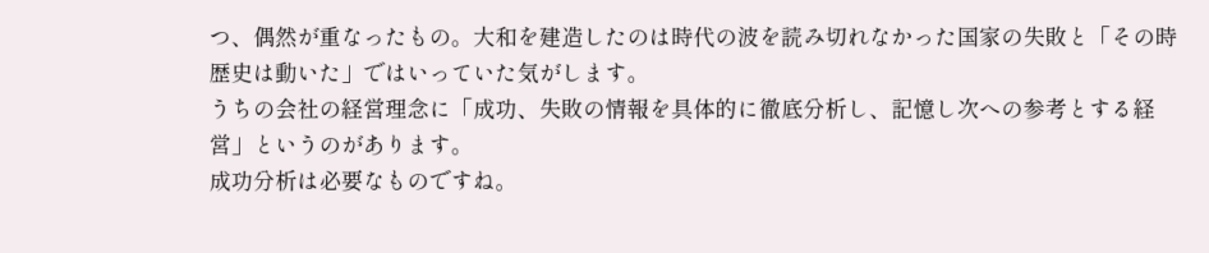つ、偶然が重なったもの。大和を建造したのは時代の波を読み切れなかった国家の失敗と「その時歴史は動いた」ではいっていた気がします。
うちの会社の経営理念に「成功、失敗の情報を具体的に徹底分析し、記憶し次への参考とする経営」というのがあります。
成功分析は必要なものですね。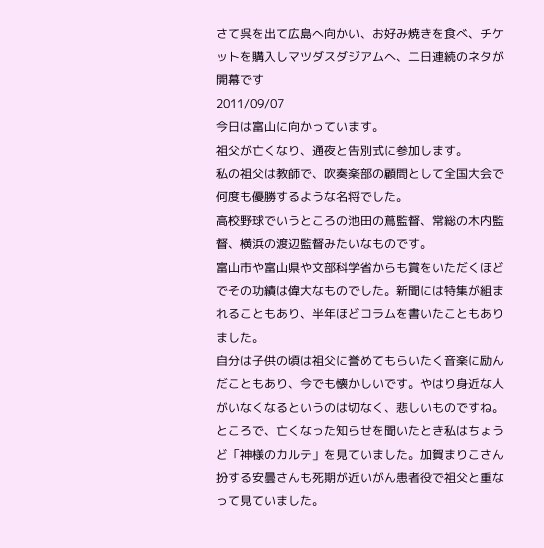さて呉を出て広島へ向かい、お好み焼きを食べ、チケットを購入しマツダスダジアムへ、二日連続のネタが開幕です
2011/09/07
今日は富山に向かっています。
祖父が亡くなり、通夜と告別式に参加します。
私の祖父は教師で、吹奏楽部の顧問として全国大会で何度も優勝するような名将でした。
高校野球でいうところの池田の蔦監督、常総の木内監督、横浜の渡辺監督みたいなものです。
富山市や富山県や文部科学省からも賞をいただくほどでその功績は偉大なものでした。新聞には特集が組まれることもあり、半年ほどコラムを書いたこともありました。
自分は子供の頃は祖父に誉めてもらいたく音楽に励んだこともあり、今でも懐かしいです。やはり身近な人がいなくなるというのは切なく、悲しいものですね。
ところで、亡くなった知らせを聞いたとき私はちょうど「神様のカルテ」を見ていました。加賀まりこさん扮する安曇さんも死期が近いがん患者役で祖父と重なって見ていました。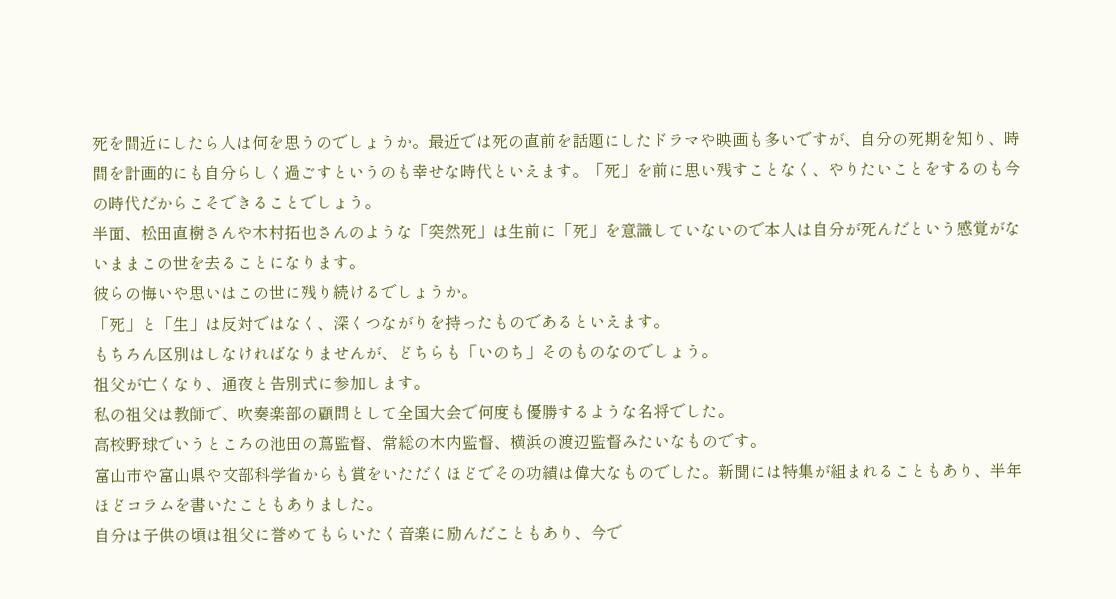死を間近にしたら人は何を思うのでしょうか。最近では死の直前を話題にしたドラマや映画も多いですが、自分の死期を知り、時間を計画的にも自分らしく過ごすというのも幸せな時代といえます。「死」を前に思い残すことなく、やりたいことをするのも今の時代だからこそできることでしょう。
半面、松田直樹さんや木村拓也さんのような「突然死」は生前に「死」を意識していないので本人は自分が死んだという感覚がないままこの世を去ることになります。
彼らの悔いや思いはこの世に残り続けるでしょうか。
「死」と「生」は反対ではなく、深くつながりを持ったものであるといえます。
もちろん区別はしなければなりませんが、どちらも「いのち」そのものなのでしょう。
祖父が亡くなり、通夜と告別式に参加します。
私の祖父は教師で、吹奏楽部の顧問として全国大会で何度も優勝するような名将でした。
高校野球でいうところの池田の蔦監督、常総の木内監督、横浜の渡辺監督みたいなものです。
富山市や富山県や文部科学省からも賞をいただくほどでその功績は偉大なものでした。新聞には特集が組まれることもあり、半年ほどコラムを書いたこともありました。
自分は子供の頃は祖父に誉めてもらいたく音楽に励んだこともあり、今で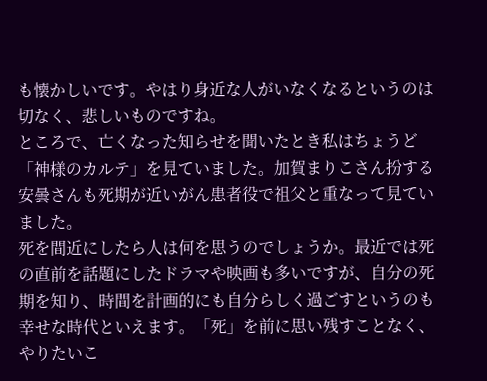も懐かしいです。やはり身近な人がいなくなるというのは切なく、悲しいものですね。
ところで、亡くなった知らせを聞いたとき私はちょうど「神様のカルテ」を見ていました。加賀まりこさん扮する安曇さんも死期が近いがん患者役で祖父と重なって見ていました。
死を間近にしたら人は何を思うのでしょうか。最近では死の直前を話題にしたドラマや映画も多いですが、自分の死期を知り、時間を計画的にも自分らしく過ごすというのも幸せな時代といえます。「死」を前に思い残すことなく、やりたいこ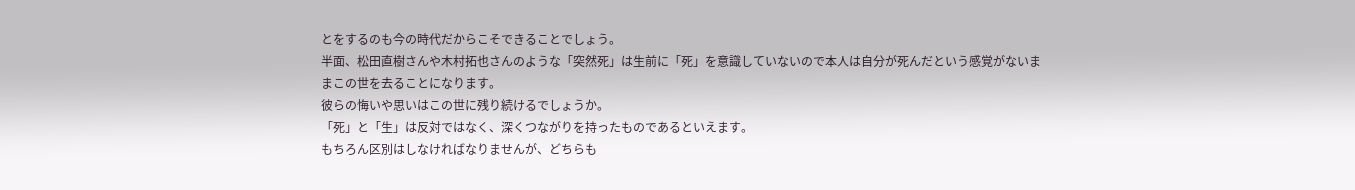とをするのも今の時代だからこそできることでしょう。
半面、松田直樹さんや木村拓也さんのような「突然死」は生前に「死」を意識していないので本人は自分が死んだという感覚がないままこの世を去ることになります。
彼らの悔いや思いはこの世に残り続けるでしょうか。
「死」と「生」は反対ではなく、深くつながりを持ったものであるといえます。
もちろん区別はしなければなりませんが、どちらも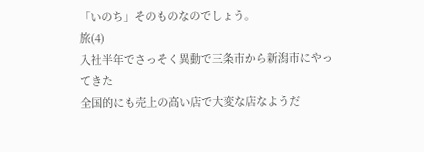「いのち」そのものなのでしょう。
旅(4)
入社半年でさっそく異動で三条市から新潟市にやってきた
全国的にも売上の高い店で大変な店なようだ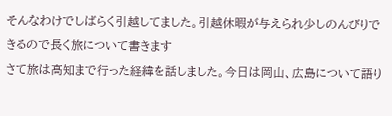そんなわけでしばらく引越してました。引越休暇が与えられ少しのんびりできるので長く旅について書きます
さて旅は高知まで行った経緯を話しました。今日は岡山、広島について語り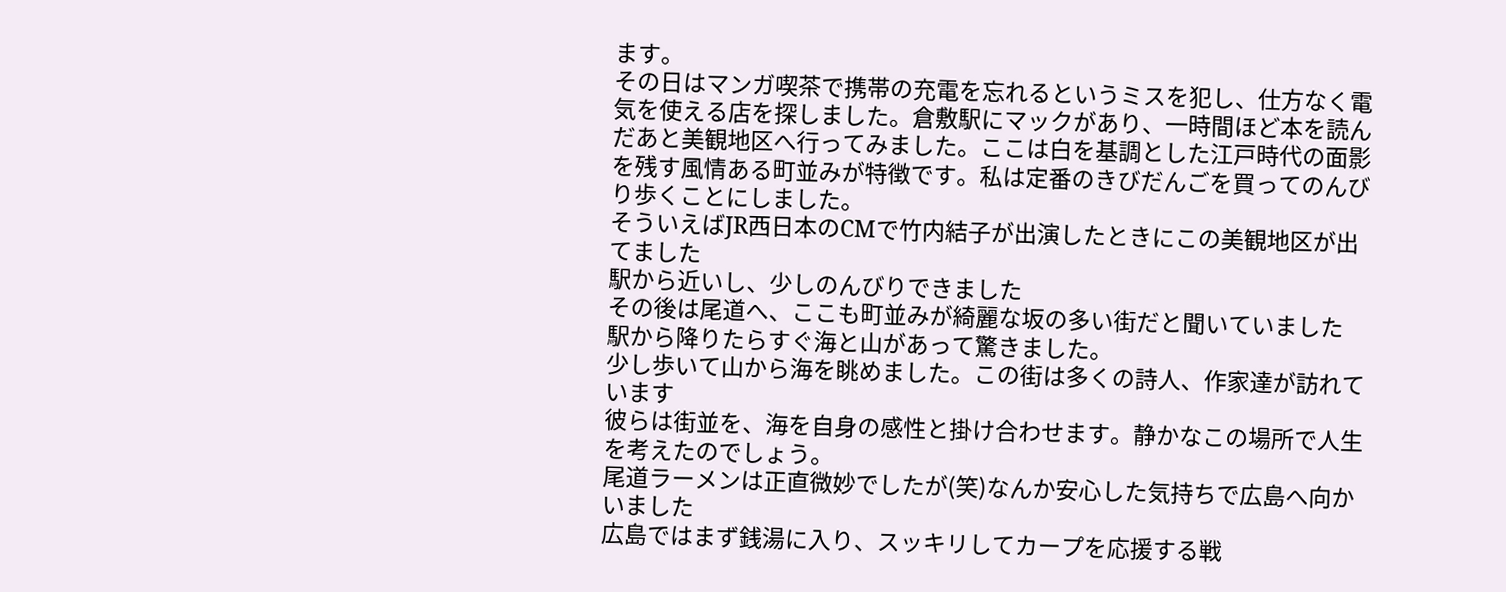ます。
その日はマンガ喫茶で携帯の充電を忘れるというミスを犯し、仕方なく電気を使える店を探しました。倉敷駅にマックがあり、一時間ほど本を読んだあと美観地区へ行ってみました。ここは白を基調とした江戸時代の面影を残す風情ある町並みが特徴です。私は定番のきびだんごを買ってのんびり歩くことにしました。
そういえばJR西日本のCMで竹内結子が出演したときにこの美観地区が出てました
駅から近いし、少しのんびりできました
その後は尾道へ、ここも町並みが綺麗な坂の多い街だと聞いていました
駅から降りたらすぐ海と山があって驚きました。
少し歩いて山から海を眺めました。この街は多くの詩人、作家達が訪れています
彼らは街並を、海を自身の感性と掛け合わせます。静かなこの場所で人生を考えたのでしょう。
尾道ラーメンは正直微妙でしたが(笑)なんか安心した気持ちで広島へ向かいました
広島ではまず銭湯に入り、スッキリしてカープを応援する戦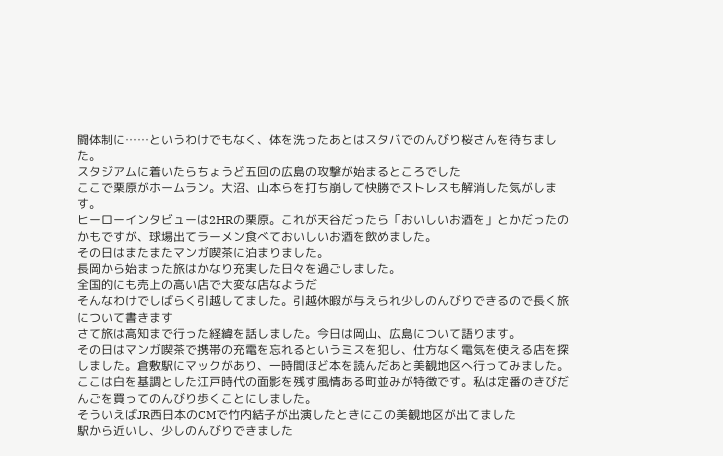闘体制に……というわけでもなく、体を洗ったあとはスタバでのんびり桜さんを待ちました。
スタジアムに着いたらちょうど五回の広島の攻撃が始まるところでした
ここで栗原がホームラン。大沼、山本らを打ち崩して快勝でストレスも解消した気がします。
ヒーローインタビューは2HRの栗原。これが天谷だったら「おいしいお酒を」とかだったのかもですが、球場出てラーメン食べておいしいお酒を飲めました。
その日はまたまたマンガ喫茶に泊まりました。
長岡から始まった旅はかなり充実した日々を過ごしました。
全国的にも売上の高い店で大変な店なようだ
そんなわけでしばらく引越してました。引越休暇が与えられ少しのんびりできるので長く旅について書きます
さて旅は高知まで行った経緯を話しました。今日は岡山、広島について語ります。
その日はマンガ喫茶で携帯の充電を忘れるというミスを犯し、仕方なく電気を使える店を探しました。倉敷駅にマックがあり、一時間ほど本を読んだあと美観地区へ行ってみました。ここは白を基調とした江戸時代の面影を残す風情ある町並みが特徴です。私は定番のきびだんごを買ってのんびり歩くことにしました。
そういえばJR西日本のCMで竹内結子が出演したときにこの美観地区が出てました
駅から近いし、少しのんびりできました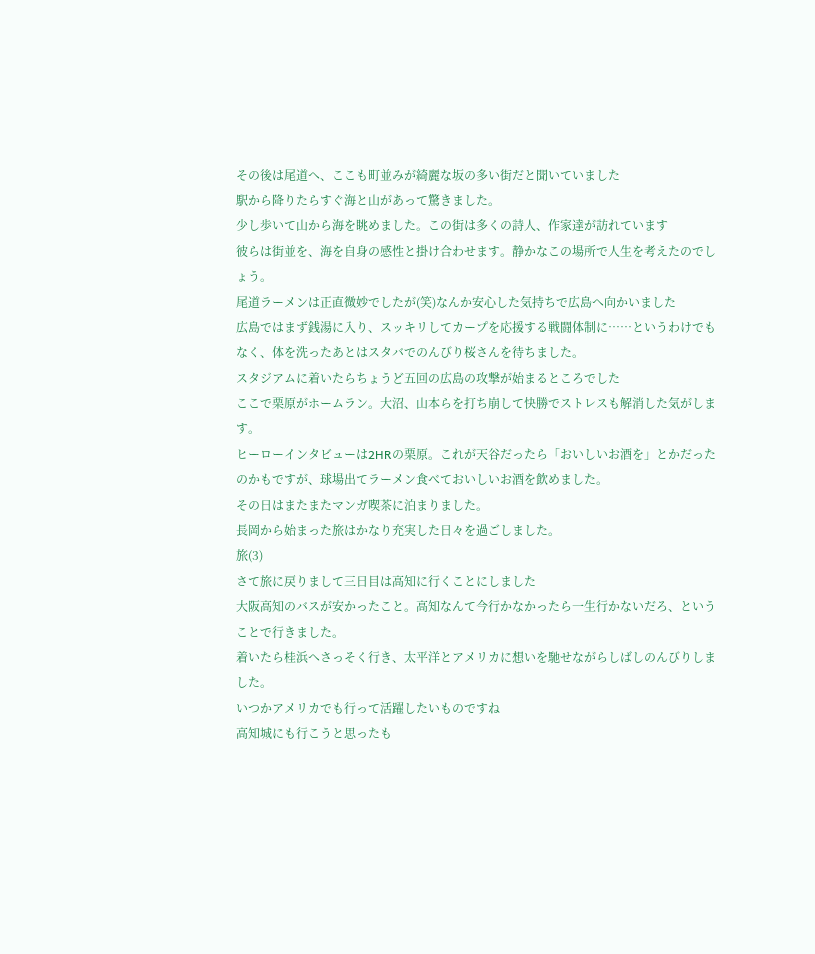その後は尾道へ、ここも町並みが綺麗な坂の多い街だと聞いていました
駅から降りたらすぐ海と山があって驚きました。
少し歩いて山から海を眺めました。この街は多くの詩人、作家達が訪れています
彼らは街並を、海を自身の感性と掛け合わせます。静かなこの場所で人生を考えたのでしょう。
尾道ラーメンは正直微妙でしたが(笑)なんか安心した気持ちで広島へ向かいました
広島ではまず銭湯に入り、スッキリしてカープを応援する戦闘体制に……というわけでもなく、体を洗ったあとはスタバでのんびり桜さんを待ちました。
スタジアムに着いたらちょうど五回の広島の攻撃が始まるところでした
ここで栗原がホームラン。大沼、山本らを打ち崩して快勝でストレスも解消した気がします。
ヒーローインタビューは2HRの栗原。これが天谷だったら「おいしいお酒を」とかだったのかもですが、球場出てラーメン食べておいしいお酒を飲めました。
その日はまたまたマンガ喫茶に泊まりました。
長岡から始まった旅はかなり充実した日々を過ごしました。
旅(3)
さて旅に戻りまして三日目は高知に行くことにしました
大阪高知のバスが安かったこと。高知なんて今行かなかったら一生行かないだろ、ということで行きました。
着いたら桂浜へさっそく行き、太平洋とアメリカに想いを馳せながらしばしのんびりしました。
いつかアメリカでも行って活躍したいものですね
高知城にも行こうと思ったも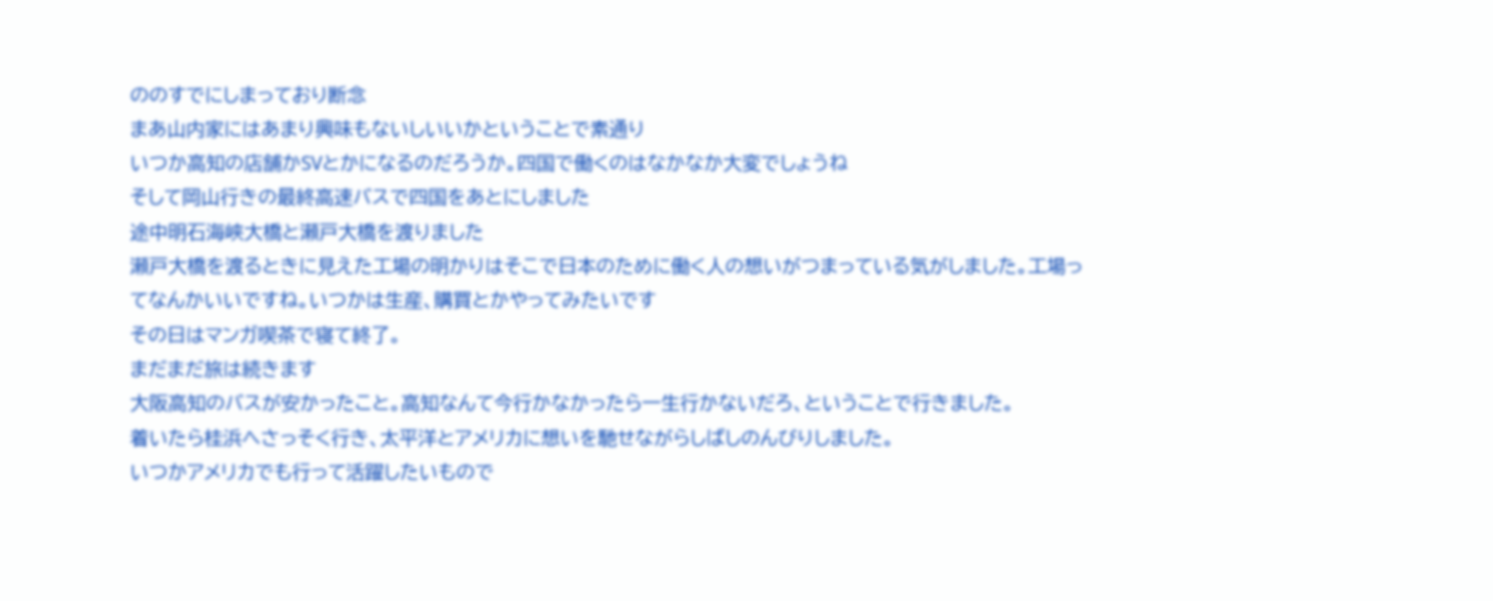ののすでにしまっており断念
まあ山内家にはあまり興味もないしいいかということで素通り
いつか高知の店舗かSVとかになるのだろうか。四国で働くのはなかなか大変でしょうね
そして岡山行きの最終高速バスで四国をあとにしました
途中明石海峡大橋と瀬戸大橋を渡りました
瀬戸大橋を渡るときに見えた工場の明かりはそこで日本のために働く人の想いがつまっている気がしました。工場ってなんかいいですね。いつかは生産、購買とかやってみたいです
その日はマンガ喫茶で寝て終了。
まだまだ旅は続きます
大阪高知のバスが安かったこと。高知なんて今行かなかったら一生行かないだろ、ということで行きました。
着いたら桂浜へさっそく行き、太平洋とアメリカに想いを馳せながらしばしのんびりしました。
いつかアメリカでも行って活躍したいもので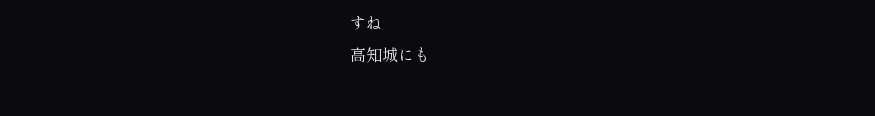すね
高知城にも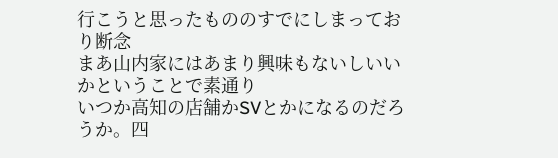行こうと思ったもののすでにしまっており断念
まあ山内家にはあまり興味もないしいいかということで素通り
いつか高知の店舗かSVとかになるのだろうか。四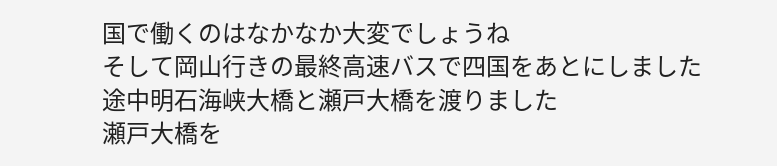国で働くのはなかなか大変でしょうね
そして岡山行きの最終高速バスで四国をあとにしました
途中明石海峡大橋と瀬戸大橋を渡りました
瀬戸大橋を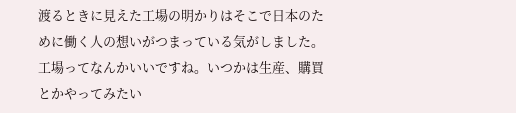渡るときに見えた工場の明かりはそこで日本のために働く人の想いがつまっている気がしました。工場ってなんかいいですね。いつかは生産、購買とかやってみたい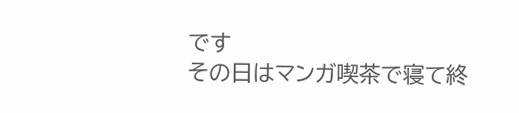です
その日はマンガ喫茶で寝て終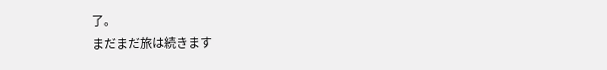了。
まだまだ旅は続きます